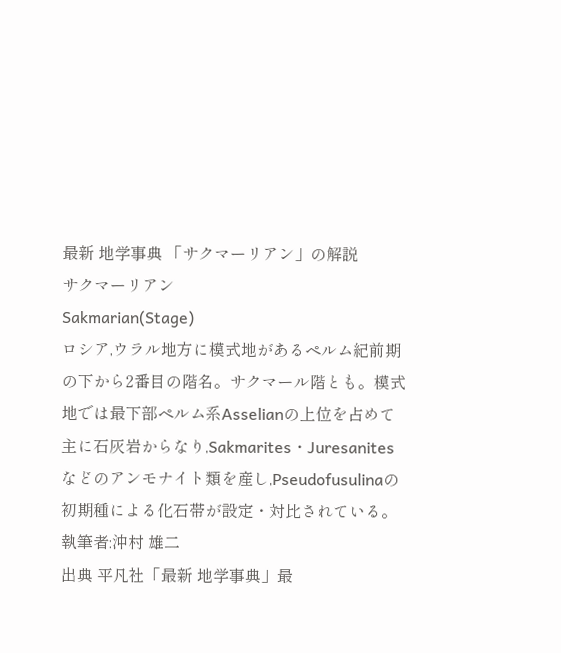最新 地学事典 「サクマーリアン」の解説
サクマーリアン
Sakmarian(Stage)
ロシア,ウラル地方に模式地があるペルム紀前期の下から2番目の階名。サクマール階とも。模式地では最下部ペルム系Asselianの上位を占めて主に石灰岩からなり,Sakmarites・Juresanitesなどのアンモナイト類を産し,Pseudofusulinaの初期種による化石帯が設定・対比されている。
執筆者:沖村 雄二
出典 平凡社「最新 地学事典」最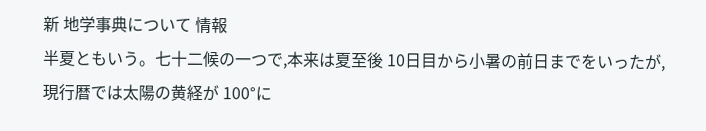新 地学事典について 情報
半夏ともいう。七十二候の一つで,本来は夏至後 10日目から小暑の前日までをいったが,現行暦では太陽の黄経が 100°に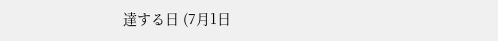達する日 (7月1日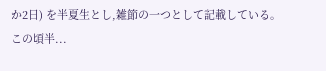か2日) を半夏生とし,雑節の一つとして記載している。この頃半...